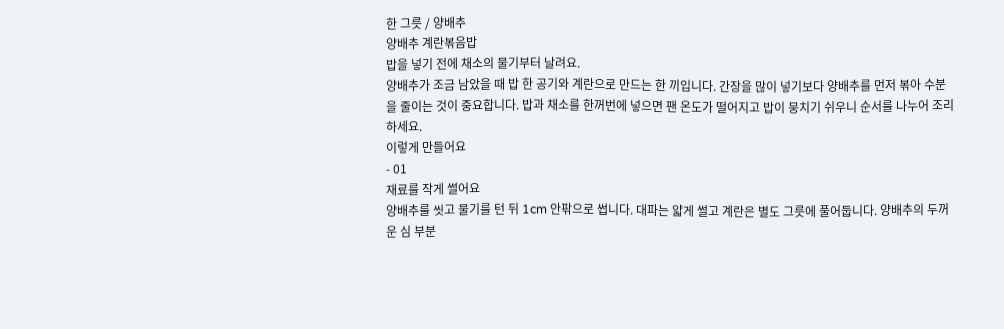한 그릇 / 양배추
양배추 계란볶음밥
밥을 넣기 전에 채소의 물기부터 날려요.
양배추가 조금 남았을 때 밥 한 공기와 계란으로 만드는 한 끼입니다. 간장을 많이 넣기보다 양배추를 먼저 볶아 수분을 줄이는 것이 중요합니다. 밥과 채소를 한꺼번에 넣으면 팬 온도가 떨어지고 밥이 뭉치기 쉬우니 순서를 나누어 조리하세요.
이렇게 만들어요
- 01
재료를 작게 썰어요
양배추를 씻고 물기를 턴 뒤 1cm 안팎으로 썹니다. 대파는 얇게 썰고 계란은 별도 그릇에 풀어둡니다. 양배추의 두꺼운 심 부분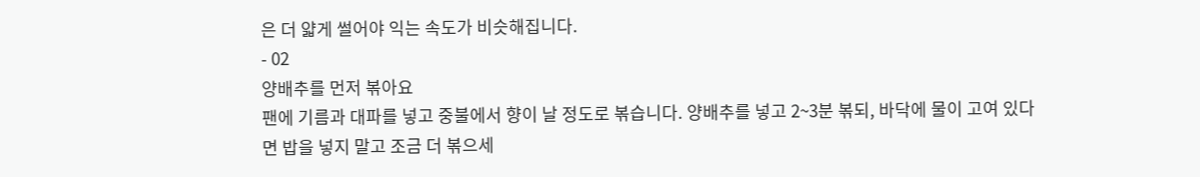은 더 얇게 썰어야 익는 속도가 비슷해집니다.
- 02
양배추를 먼저 볶아요
팬에 기름과 대파를 넣고 중불에서 향이 날 정도로 볶습니다. 양배추를 넣고 2~3분 볶되, 바닥에 물이 고여 있다면 밥을 넣지 말고 조금 더 볶으세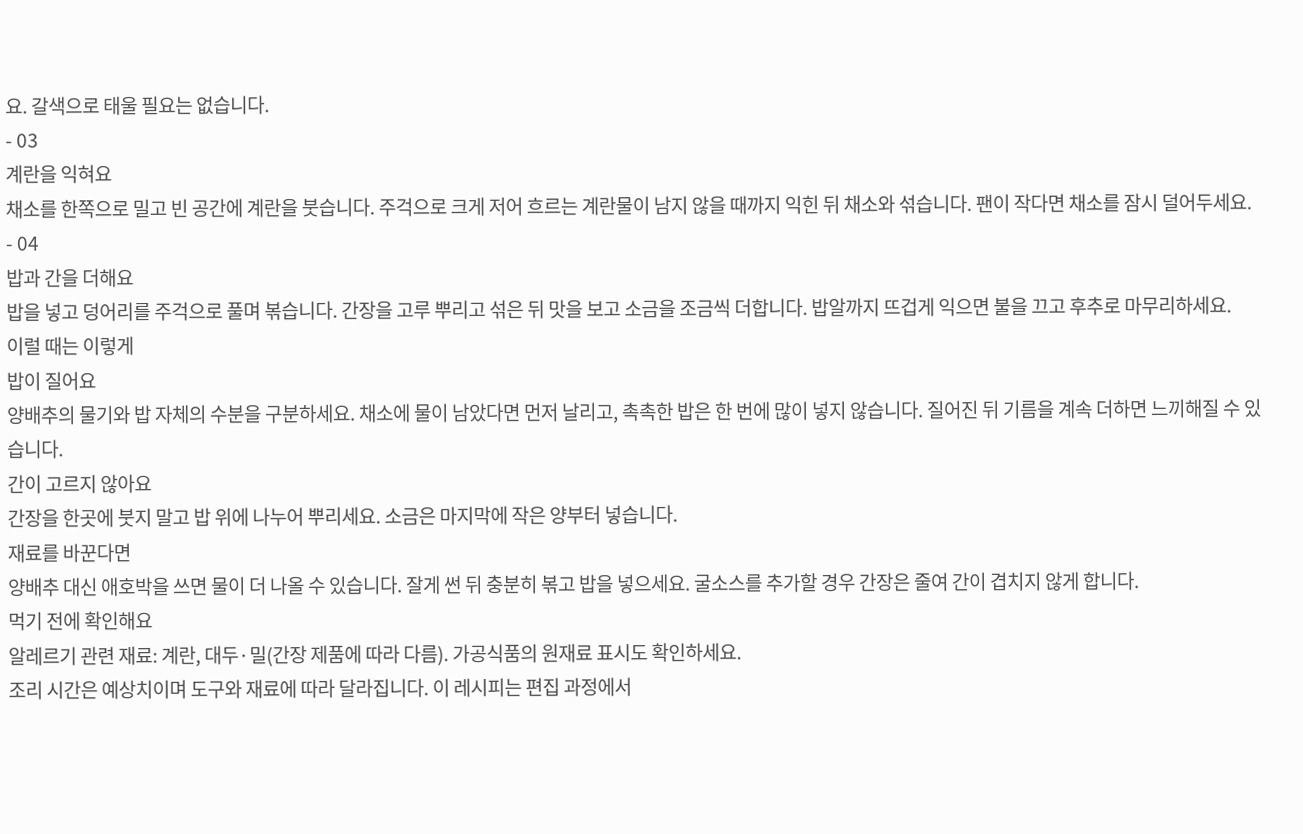요. 갈색으로 태울 필요는 없습니다.
- 03
계란을 익혀요
채소를 한쪽으로 밀고 빈 공간에 계란을 붓습니다. 주걱으로 크게 저어 흐르는 계란물이 남지 않을 때까지 익힌 뒤 채소와 섞습니다. 팬이 작다면 채소를 잠시 덜어두세요.
- 04
밥과 간을 더해요
밥을 넣고 덩어리를 주걱으로 풀며 볶습니다. 간장을 고루 뿌리고 섞은 뒤 맛을 보고 소금을 조금씩 더합니다. 밥알까지 뜨겁게 익으면 불을 끄고 후추로 마무리하세요.
이럴 때는 이렇게
밥이 질어요
양배추의 물기와 밥 자체의 수분을 구분하세요. 채소에 물이 남았다면 먼저 날리고, 촉촉한 밥은 한 번에 많이 넣지 않습니다. 질어진 뒤 기름을 계속 더하면 느끼해질 수 있습니다.
간이 고르지 않아요
간장을 한곳에 붓지 말고 밥 위에 나누어 뿌리세요. 소금은 마지막에 작은 양부터 넣습니다.
재료를 바꾼다면
양배추 대신 애호박을 쓰면 물이 더 나올 수 있습니다. 잘게 썬 뒤 충분히 볶고 밥을 넣으세요. 굴소스를 추가할 경우 간장은 줄여 간이 겹치지 않게 합니다.
먹기 전에 확인해요
알레르기 관련 재료: 계란, 대두·밀(간장 제품에 따라 다름). 가공식품의 원재료 표시도 확인하세요.
조리 시간은 예상치이며 도구와 재료에 따라 달라집니다. 이 레시피는 편집 과정에서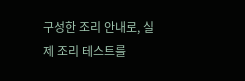구성한 조리 안내로, 실제 조리 테스트를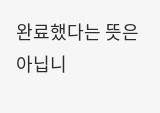완료했다는 뜻은 아닙니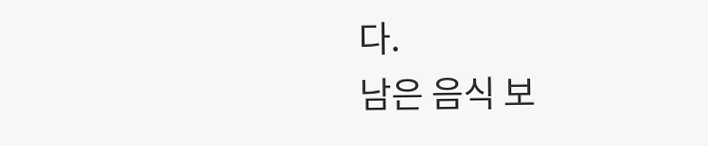다.
남은 음식 보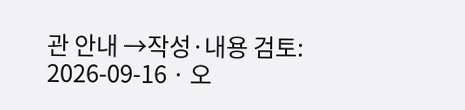관 안내 →작성·내용 검토: 2026-09-16 · 오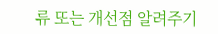류 또는 개선점 알려주기